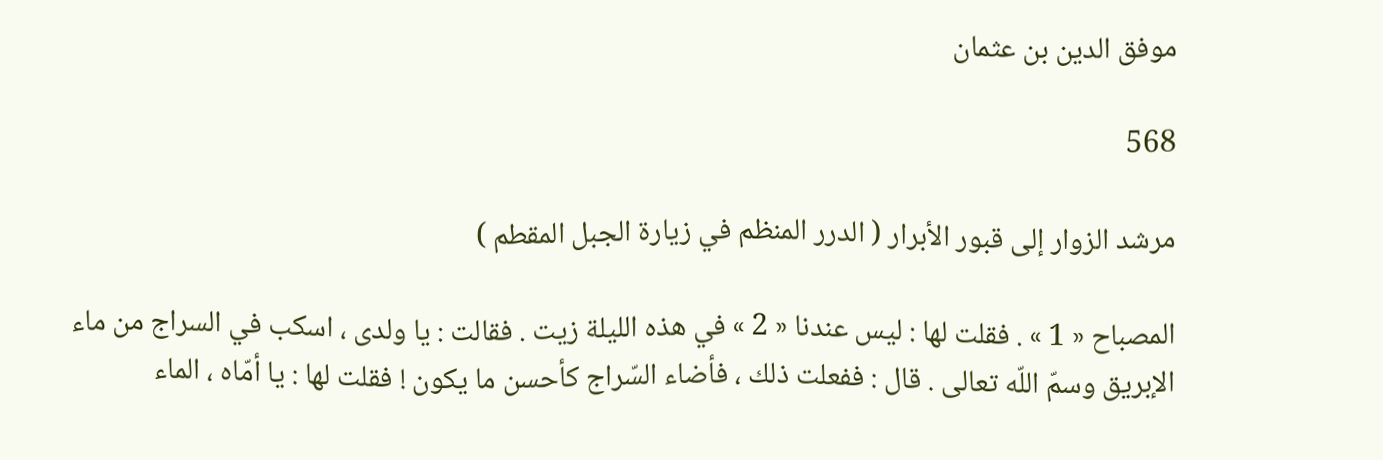موفق الدين بن عثمان

568

مرشد الزوار إلى قبور الأبرار ( الدرر المنظم في زيارة الجبل المقطم )

المصباح « 1 » . فقلت لها : ليس عندنا « 2 » في هذه الليلة زيت . فقالت : يا ولدى ، اسكب في السراج من ماء الإبريق وسمّ اللّه تعالى . قال : ففعلت ذلك ، فأضاء السّراج كأحسن ما يكون ! فقلت لها : يا أمّاه ، الماء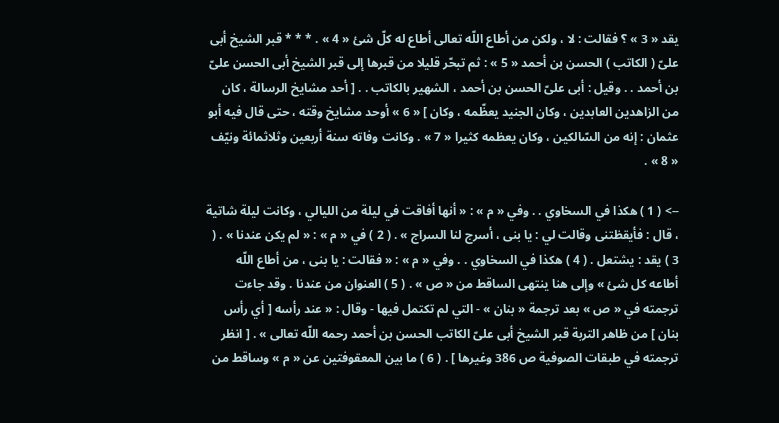يقد « 3 » ؟ فقالت : لا ، ولكن من أطاع اللّه تعالى أطاع له كلّ شئ « 4 » . * * * قبر الشيخ أبى علىّ ( الكاتب ) الحسن بن أحمد « 5 » : ثم تبحّر قليلا من قبرها إلى قبر الشيخ أبى الحسن علىّ بن أحمد . . وقيل : أبى علىّ الحسن بن أحمد ، الشهير بالكاتب . . [ أحد مشايخ الرسالة ، كان من الزاهدين العابدين ، وكان الجنيد يعظّمه ، وكان ] « 6 » أوحد مشايخ وقته ، حتى قال فيه أبو عثمان : إنه من السّالكين ، وكان يعظمه كثيرا « 7 » . وكانت وفاته سنة أربعين وثلاثمائة ونيّف « 8 » .

--> ( 1 ) هكذا في السخاوي . . وفي « م » : « أنها أفاقت في ليلة من الليالي ، وكانت ليلة شاتية ، قال : فأيقظتنى وقالت لي : يا بنى ، أسرج لنا السراج » . ( 2 ) في « م » : « لم يكن عندنا » . ( 3 ) يقد : يشتعل . ( 4 ) هكذا في السخاوي . . وفي « م » : « فقالت : يا بنى ، من أطاع اللّه أطاعه كل شئ » وإلى هنا ينتهى الساقط من « ص » . ( 5 ) العنوان من عندنا . وقد جاءت ترجمته في « ص » بعد ترجمة « بنان » - التي لم تكتمل فيها - وقال : « عند رأسه [ أي رأس بنان ] من ظاهر التربة قبر الشيخ أبى علىّ الكاتب الحسن بن أحمد رحمه اللّه تعالى » . [ انظر ترجمته في طبقات الصوفية ص 386 وغيرها ] . ( 6 ) ما بين المعقوفتين عن « م » وساقط من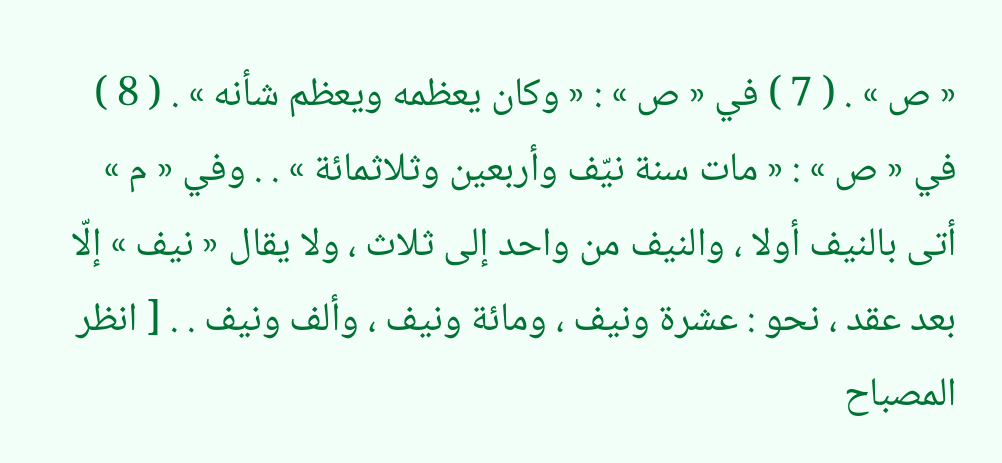« ص » . ( 7 ) في « ص » : « وكان يعظمه ويعظم شأنه » . ( 8 ) في « ص » : « مات سنة نيّف وأربعين وثلاثمائة » . . وفي « م » أتى بالنيف أولا ، والنيف من واحد إلى ثلاث ، ولا يقال « نيف » إلّا بعد عقد ، نحو : عشرة ونيف ، ومائة ونيف ، وألف ونيف . . [ انظر المصباح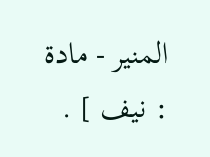المنير - مادة : نيف ] .